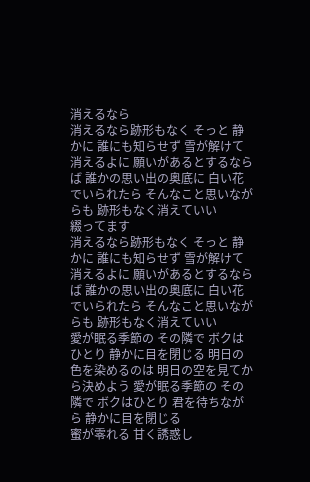消えるなら
消えるなら跡形もなく そっと 静かに 誰にも知らせず 雪が解けて消えるよに 願いがあるとするならば 誰かの思い出の奥底に 白い花でいられたら そんなこと思いながらも 跡形もなく消えていい
綴ってます
消えるなら跡形もなく そっと 静かに 誰にも知らせず 雪が解けて消えるよに 願いがあるとするならば 誰かの思い出の奥底に 白い花でいられたら そんなこと思いながらも 跡形もなく消えていい
愛が眠る季節の その隣で ボクはひとり 静かに目を閉じる 明日の色を染めるのは 明日の空を見てから決めよう 愛が眠る季節の その隣で ボクはひとり 君を待ちながら 静かに目を閉じる
蜜が零れる 甘く誘惑し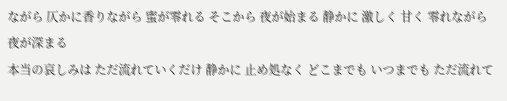ながら 仄かに香りながら 蜜が零れる そこから 夜が始まる 静かに 激しく 甘く 零れながら 夜が深まる
本当の哀しみは ただ流れていくだけ 静かに 止め処なく どこまでも いつまでも ただ流れて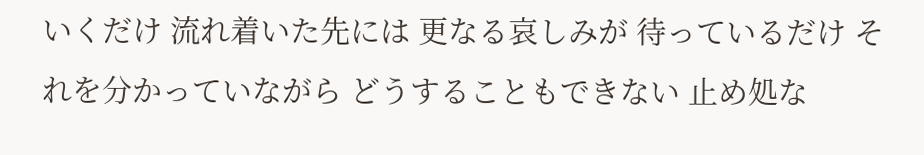いくだけ 流れ着いた先には 更なる哀しみが 待っているだけ それを分かっていながら どうすることもできない 止め処な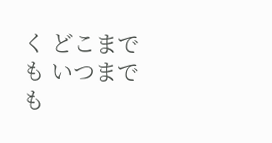く どこまでも いつまでも